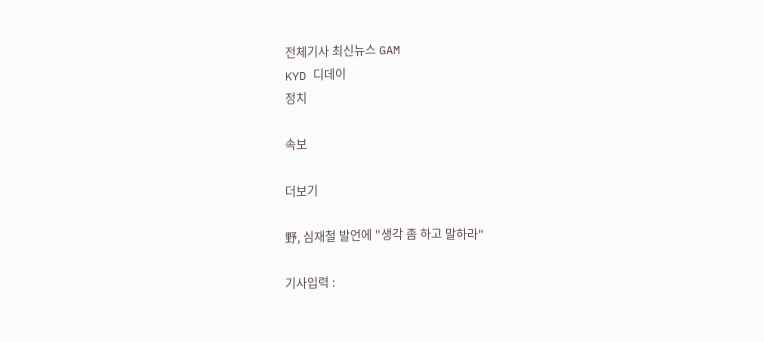전체기사 최신뉴스 GAM
KYD 디데이
정치

속보

더보기

野, 심재철 발언에 "생각 좀 하고 말하라"

기사입력 :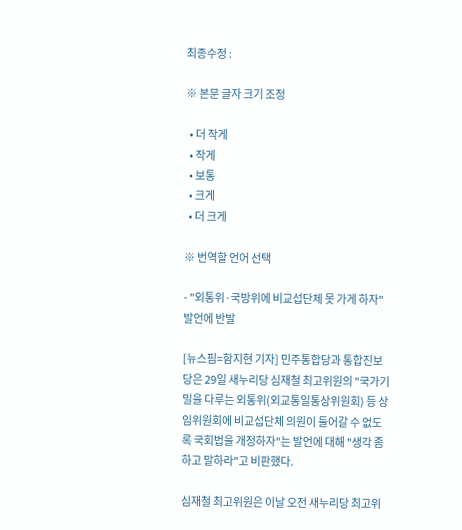최종수정 :

※ 본문 글자 크기 조정

  • 더 작게
  • 작게
  • 보통
  • 크게
  • 더 크게

※ 번역할 언어 선택

- "외통위·국방위에 비교섭단체 못 가게 하자" 발언에 반발

[뉴스핌=함지현 기자] 민주통합당과 통합진보당은 29일 새누리당 심재철 최고위원의 "국가기밀을 다루는 외통위(외교통일통상위원회) 등 상임위원회에 비교섭단체 의원이 들어갈 수 없도록 국회법을 개정하자"는 발언에 대해 "생각 좀 하고 말하라"고 비판했다.

심재철 최고위원은 이날 오전 새누리당 최고위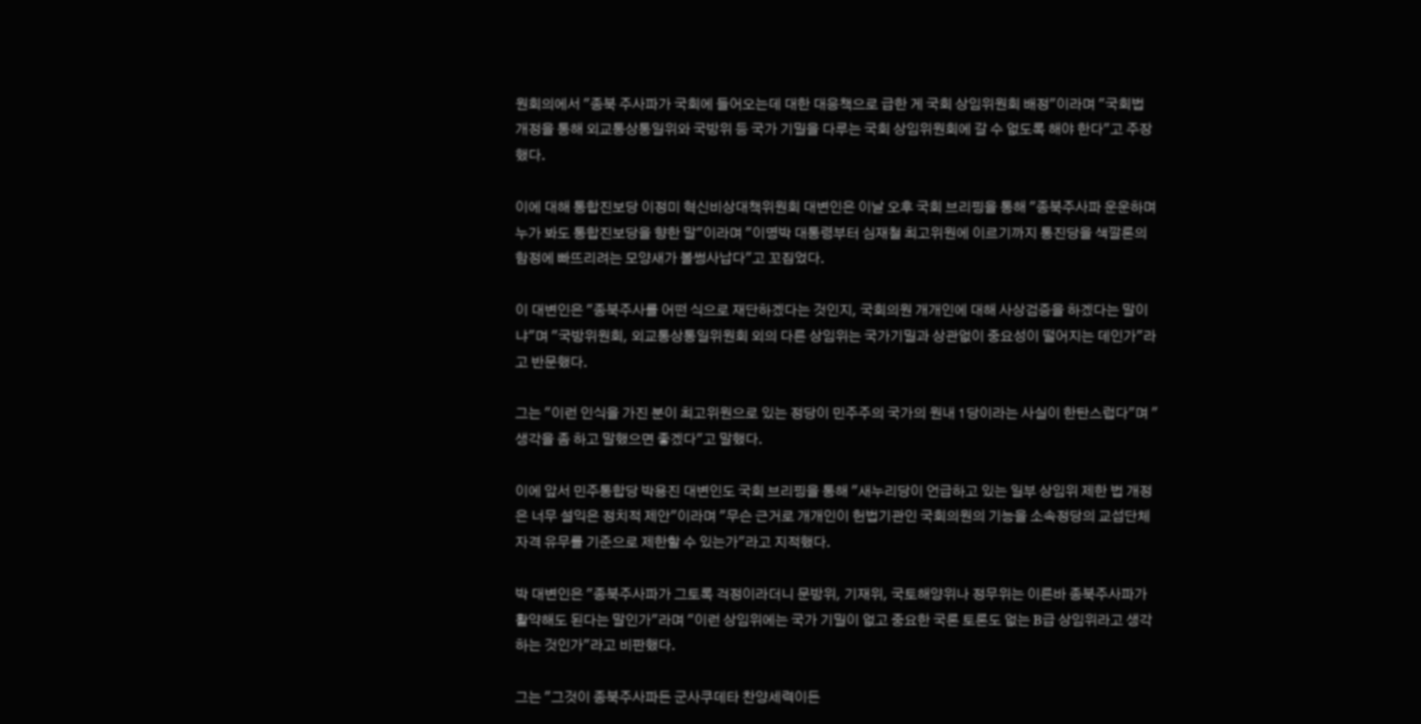원회의에서 "종북 주사파가 국회에 들어오는데 대한 대응책으로 급한 게 국회 상임위원회 배정"이라며 "국회법 개정을 통해 외교통상통일위와 국방위 등 국가 기밀을 다루는 국회 상임위원회에 갈 수 없도록 해야 한다"고 주장했다.

이에 대해 통합진보당 이정미 혁신비상대책위원회 대변인은 이날 오후 국회 브리핑을 통해 "종북주사파 운운하며 누가 봐도 통합진보당을 향한 말"이라며 "이명박 대통령부터 심재철 최고위원에 이르기까지 통진당을 색깔론의 함정에 빠뜨리려는 모양새가 볼썽사납다"고 꼬집었다.

이 대변인은 "종북주사를 어떤 식으로 재단하겠다는 것인지, 국회의원 개개인에 대해 사상검증을 하겠다는 말이냐"며 "국방위원회, 외교통상통일위원회 외의 다른 상임위는 국가기밀과 상관없이 중요성이 떨어지는 데인가"라고 반문했다.

그는 "이런 인식을 가진 분이 최고위원으로 있는 정당이 민주주의 국가의 원내 1당이라는 사실이 한탄스럽다"며 "생각을 좀 하고 말했으면 좋겠다"고 말했다.

이에 앞서 민주통합당 박용진 대변인도 국회 브리핑을 통해 "새누리당이 언급하고 있는 일부 상임위 제한 법 개정은 너무 설익은 정치적 제안"이라며 "무슨 근거로 개개인이 헌법기관인 국회의원의 기능을 소속정당의 교섭단체 자격 유무를 기준으로 제한할 수 있는가"라고 지적했다.

박 대변인은 "종북주사파가 그토록 걱정이라더니 문방위, 기재위, 국토해양위나 정무위는 이른바 종북주사파가 활약해도 된다는 말인가"라며 "이런 상임위에는 국가 기밀이 없고 중요한 국론 토론도 없는 B급 상임위라고 생각하는 것인가"라고 비판했다.

그는 "그것이 종북주사파든 군사쿠데타 찬양세력이든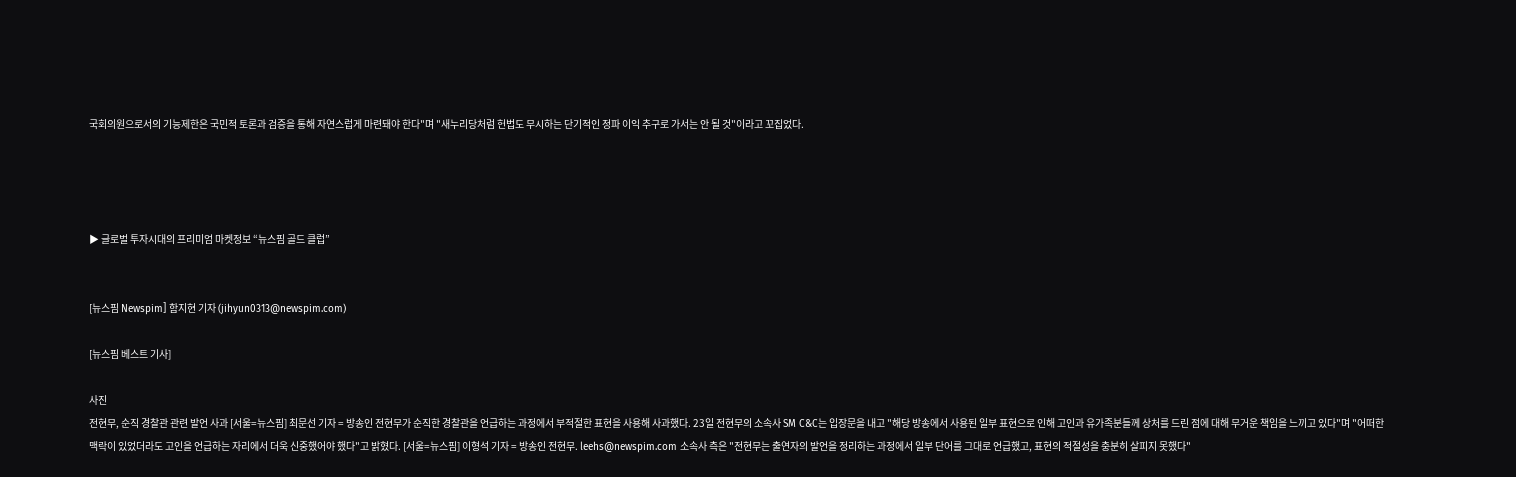국회의원으로서의 기능제한은 국민적 토론과 검증을 통해 자연스럽게 마련돼야 한다"며 "새누리당처럼 헌법도 무시하는 단기적인 정파 이익 추구로 가서는 안 될 것"이라고 꼬집었다.




▶ 글로벌 투자시대의 프리미엄 마켓정보 “뉴스핌 골드 클럽”


[뉴스핌 Newspim] 함지현 기자 (jihyun0313@newspim.com)

[뉴스핌 베스트 기사]

사진
전현무, 순직 경찰관 관련 발언 사과 [서울=뉴스핌] 최문선 기자 = 방송인 전현무가 순직한 경찰관을 언급하는 과정에서 부적절한 표현을 사용해 사과했다. 23일 전현무의 소속사 SM C&C는 입장문을 내고 "해당 방송에서 사용된 일부 표현으로 인해 고인과 유가족분들께 상처를 드린 점에 대해 무거운 책임을 느끼고 있다"며 "어떠한 맥락이 있었더라도 고인을 언급하는 자리에서 더욱 신중했어야 했다"고 밝혔다. [서울=뉴스핌] 이형석 기자 = 방송인 전현무. leehs@newspim.com 소속사 측은 "전현무는 출연자의 발언을 정리하는 과정에서 일부 단어를 그대로 언급했고, 표현의 적절성을 충분히 살피지 못했다"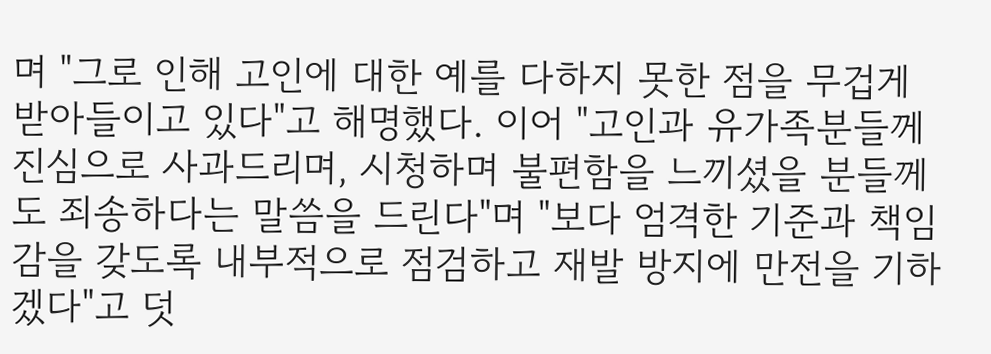며 "그로 인해 고인에 대한 예를 다하지 못한 점을 무겁게 받아들이고 있다"고 해명했다. 이어 "고인과 유가족분들께 진심으로 사과드리며, 시청하며 불편함을 느끼셨을 분들께도 죄송하다는 말씀을 드린다"며 "보다 엄격한 기준과 책임감을 갖도록 내부적으로 점검하고 재발 방지에 만전을 기하겠다"고 덧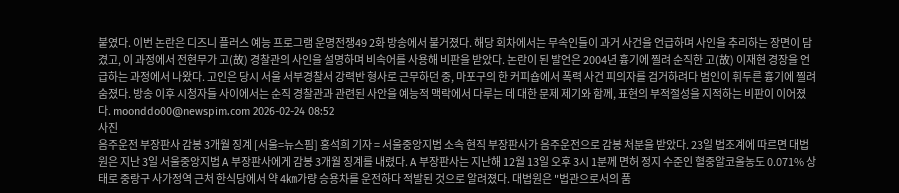붙였다. 이번 논란은 디즈니 플러스 예능 프로그램 운명전쟁49 2화 방송에서 불거졌다. 해당 회차에서는 무속인들이 과거 사건을 언급하며 사인을 추리하는 장면이 담겼고, 이 과정에서 전현무가 고(故) 경찰관의 사인을 설명하며 비속어를 사용해 비판을 받았다. 논란이 된 발언은 2004년 흉기에 찔려 순직한 고(故) 이재현 경장을 언급하는 과정에서 나왔다. 고인은 당시 서울 서부경찰서 강력반 형사로 근무하던 중, 마포구의 한 커피숍에서 폭력 사건 피의자를 검거하려다 범인이 휘두른 흉기에 찔려 숨졌다. 방송 이후 시청자들 사이에서는 순직 경찰관과 관련된 사안을 예능적 맥락에서 다루는 데 대한 문제 제기와 함께, 표현의 부적절성을 지적하는 비판이 이어졌다. moonddo00@newspim.com 2026-02-24 08:52
사진
음주운전 부장판사 감봉 3개월 징계 [서울=뉴스핌] 홍석희 기자 = 서울중앙지법 소속 현직 부장판사가 음주운전으로 감봉 처분을 받았다. 23일 법조계에 따르면 대법원은 지난 3일 서울중앙지법 A 부장판사에게 감봉 3개월 징계를 내렸다. A 부장판사는 지난해 12월 13일 오후 3시 1분께 면허 정지 수준인 혈중알코올농도 0.071% 상태로 중랑구 사가정역 근처 한식당에서 약 4㎞가량 승용차를 운전하다 적발된 것으로 알려졌다. 대법원은 "법관으로서의 품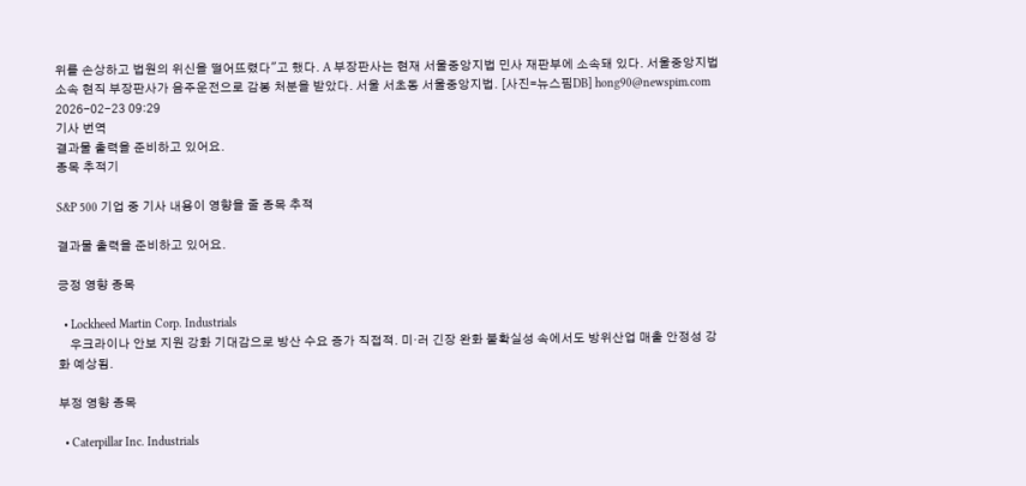위를 손상하고 법원의 위신을 떨어뜨렸다"고 했다. A 부장판사는 현재 서울중앙지법 민사 재판부에 소속돼 있다. 서울중앙지법 소속 현직 부장판사가 음주운전으로 감봉 처분을 받았다. 서울 서초동 서울중앙지법. [사진=뉴스핌DB] hong90@newspim.com 2026-02-23 09:29
기사 번역
결과물 출력을 준비하고 있어요.
종목 추적기

S&P 500 기업 중 기사 내용이 영향을 줄 종목 추적

결과물 출력을 준비하고 있어요.

긍정 영향 종목

  • Lockheed Martin Corp. Industrials
    우크라이나 안보 지원 강화 기대감으로 방산 수요 증가 직접적. 미·러 긴장 완화 불확실성 속에서도 방위산업 매출 안정성 강화 예상됨.

부정 영향 종목

  • Caterpillar Inc. Industrials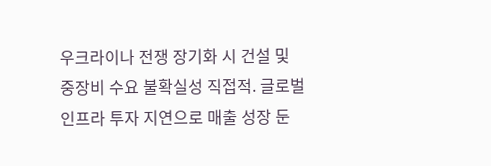우크라이나 전쟁 장기화 시 건설 및 중장비 수요 불확실성 직접적. 글로벌 인프라 투자 지연으로 매출 성장 둔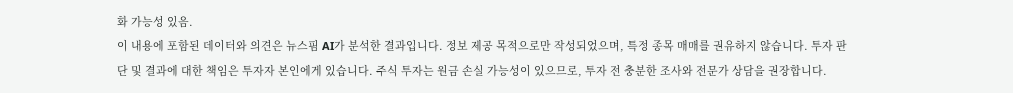화 가능성 있음.
이 내용에 포함된 데이터와 의견은 뉴스핌 AI가 분석한 결과입니다. 정보 제공 목적으로만 작성되었으며, 특정 종목 매매를 권유하지 않습니다. 투자 판단 및 결과에 대한 책임은 투자자 본인에게 있습니다. 주식 투자는 원금 손실 가능성이 있으므로, 투자 전 충분한 조사와 전문가 상담을 권장합니다.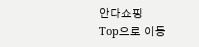안다쇼핑
Top으로 이동